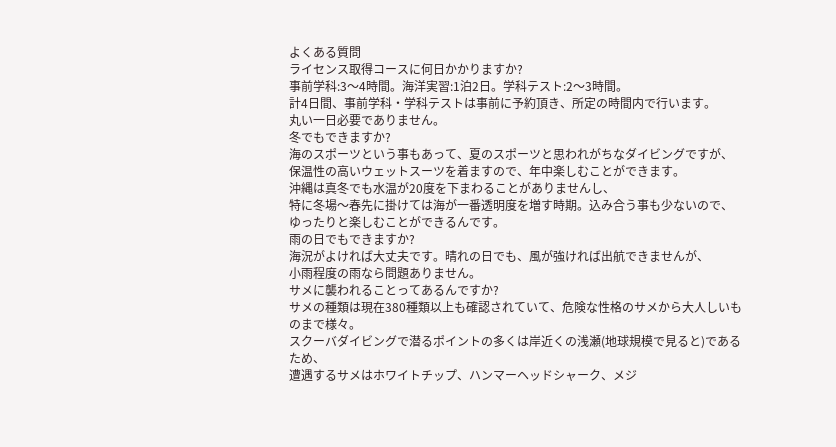よくある質問
ライセンス取得コースに何日かかりますか?
事前学科:3〜4時間。海洋実習:1泊2日。学科テスト:2〜3時間。
計4日間、事前学科・学科テストは事前に予約頂き、所定の時間内で行います。
丸い一日必要でありません。
冬でもできますか?
海のスポーツという事もあって、夏のスポーツと思われがちなダイビングですが、
保温性の高いウェットスーツを着ますので、年中楽しむことができます。
沖縄は真冬でも水温が20度を下まわることがありませんし、
特に冬場〜春先に掛けては海が一番透明度を増す時期。込み合う事も少ないので、
ゆったりと楽しむことができるんです。
雨の日でもできますか?
海況がよければ大丈夫です。晴れの日でも、風が強ければ出航できませんが、
小雨程度の雨なら問題ありません。
サメに襲われることってあるんですか?
サメの種類は現在380種類以上も確認されていて、危険な性格のサメから大人しいものまで様々。
スクーバダイビングで潜るポイントの多くは岸近くの浅瀬(地球規模で見ると)であるため、
遭遇するサメはホワイトチップ、ハンマーヘッドシャーク、メジ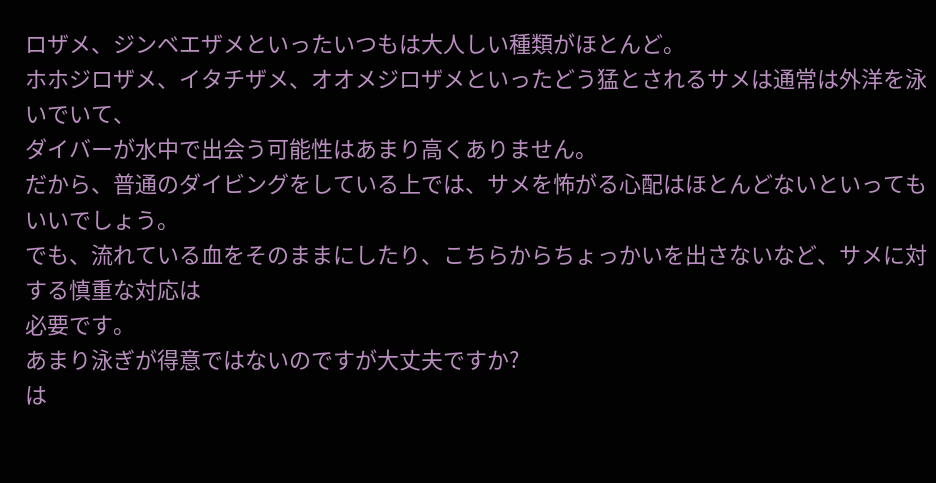ロザメ、ジンベエザメといったいつもは大人しい種類がほとんど。
ホホジロザメ、イタチザメ、オオメジロザメといったどう猛とされるサメは通常は外洋を泳いでいて、
ダイバーが水中で出会う可能性はあまり高くありません。
だから、普通のダイビングをしている上では、サメを怖がる心配はほとんどないといってもいいでしょう。
でも、流れている血をそのままにしたり、こちらからちょっかいを出さないなど、サメに対する慎重な対応は
必要です。
あまり泳ぎが得意ではないのですが大丈夫ですか?
は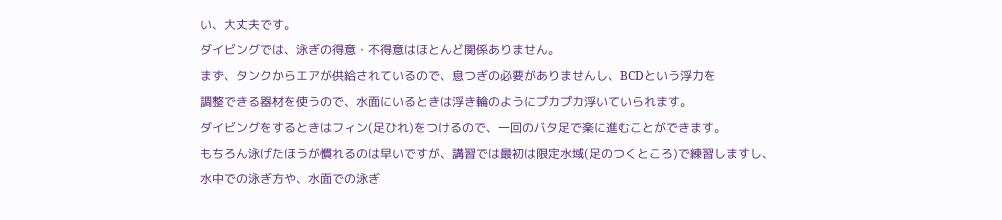い、大丈夫です。
ダイビングでは、泳ぎの得意・不得意はほとんど関係ありません。
まず、タンクからエアが供給されているので、息つぎの必要がありませんし、BCDという浮力を
調整できる器材を使うので、水面にいるときは浮き輪のようにプカプカ浮いていられます。
ダイビングをするときはフィン(足ひれ)をつけるので、一回のバタ足で楽に進むことができます。
もちろん泳げたほうが慣れるのは早いですが、講習では最初は限定水域(足のつくところ)で練習しますし、
水中での泳ぎ方や、水面での泳ぎ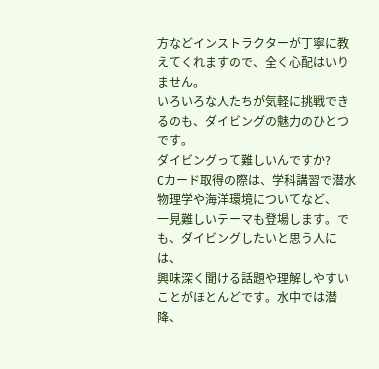方などインストラクターが丁寧に教えてくれますので、全く心配はいりません。
いろいろな人たちが気軽に挑戦できるのも、ダイビングの魅力のひとつです。
ダイビングって難しいんですか?
Cカード取得の際は、学科講習で潜水物理学や海洋環境についてなど、
一見難しいテーマも登場します。でも、ダイビングしたいと思う人には、
興味深く聞ける話題や理解しやすいことがほとんどです。水中では潜降、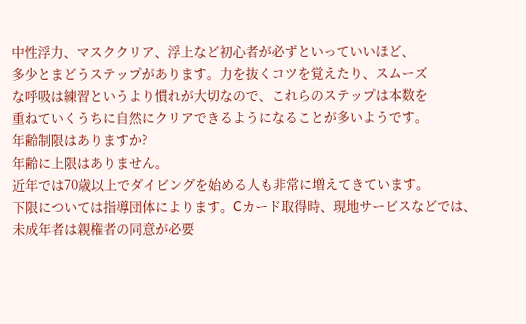中性浮力、マスククリア、浮上など初心者が必ずといっていいほど、
多少とまどうステップがあります。力を抜くコツを覚えたり、スムーズ
な呼吸は練習というより慣れが大切なので、これらのステップは本数を
重ねていくうちに自然にクリアできるようになることが多いようです。
年齢制限はありますか?
年齢に上限はありません。
近年では70歳以上でダイビングを始める人も非常に増えてきています。
下限については指導団体によります。Cカード取得時、現地サービスなどでは、
未成年者は親権者の同意が必要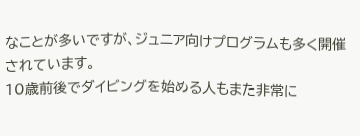なことが多いですが、ジュニア向けプログラムも多く開催されています。
10歳前後でダイビングを始める人もまた非常に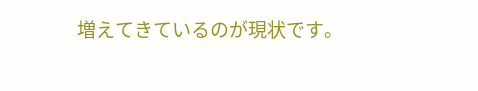増えてきているのが現状です。